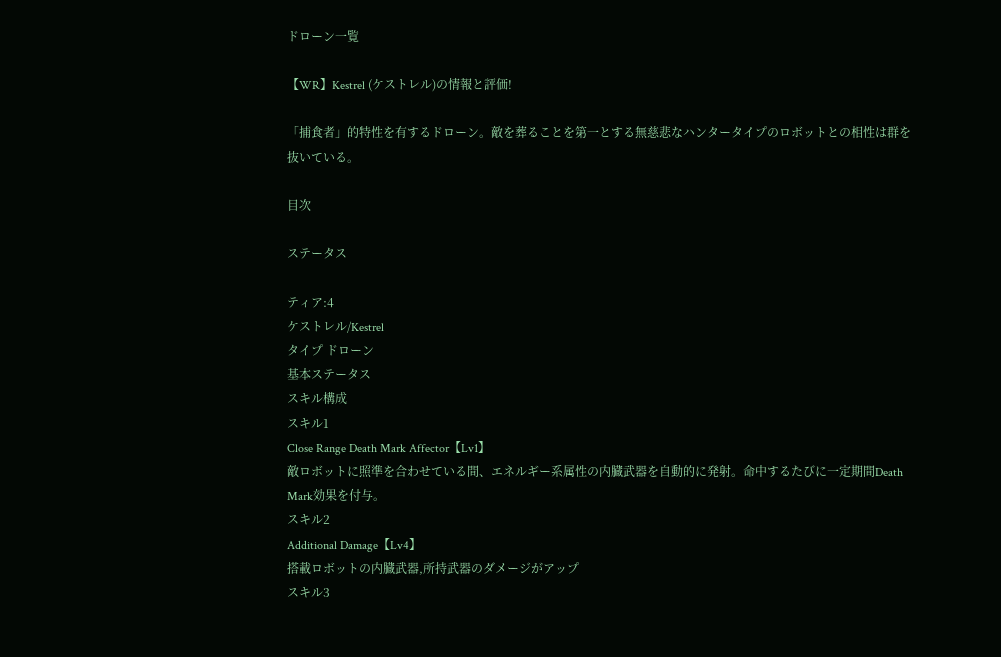ドローン一覧

【WR】Kestrel (ケストレル)の情報と評価!

「捕食者」的特性を有するドローン。敵を葬ることを第一とする無慈悲なハンタータイプのロボットとの相性は群を抜いている。

目次

ステータス

ティア:4
ケストレル/Kestrel
タイプ ドローン
基本ステータス
スキル構成
スキル1
Close Range Death Mark Affector【Lv1】
敵ロボットに照準を合わせている間、エネルギー系属性の内臓武器を自動的に発射。命中するたびに一定期間Death Mark効果を付与。
スキル2
Additional Damage【Lv4】
搭載ロボットの内臓武器,所持武器のダメージがアップ
スキル3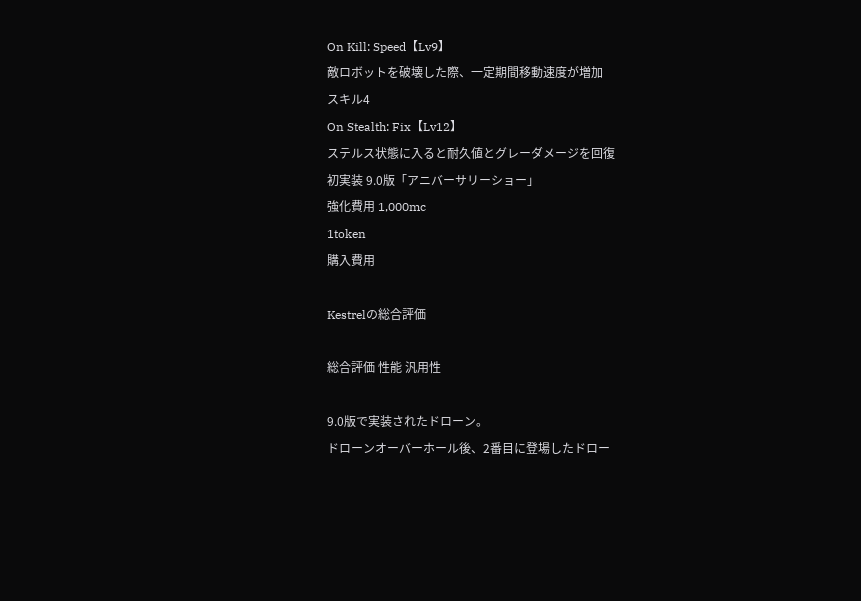On Kill: Speed【Lv9】
敵ロボットを破壊した際、一定期間移動速度が増加
スキル4
On Stealth: Fix【Lv12】
ステルス状態に入ると耐久値とグレーダメージを回復
初実装 9.0版「アニバーサリーショー」
強化費用 1,000mc
1token
購入費用

Kestrelの総合評価

総合評価 性能 汎用性

9.0版で実装されたドローン。
ドローンオーバーホール後、2番目に登場したドロー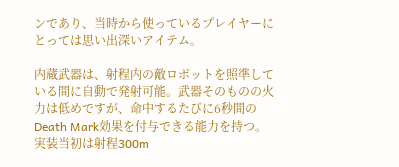ンであり、当時から使っているプレイヤーにとっては思い出深いアイテム。

内蔵武器は、射程内の敵ロボットを照準している間に自動で発射可能。武器そのものの火力は低めですが、命中するたびに6秒間のDeath Mark効果を付与できる能力を持つ。実装当初は射程300m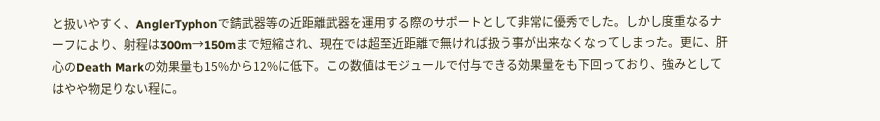と扱いやすく、AnglerTyphonで錆武器等の近距離武器を運用する際のサポートとして非常に優秀でした。しかし度重なるナーフにより、射程は300m→150mまで短縮され、現在では超至近距離で無ければ扱う事が出来なくなってしまった。更に、肝心のDeath Markの効果量も15%から12%に低下。この数値はモジュールで付与できる効果量をも下回っており、強みとしてはやや物足りない程に。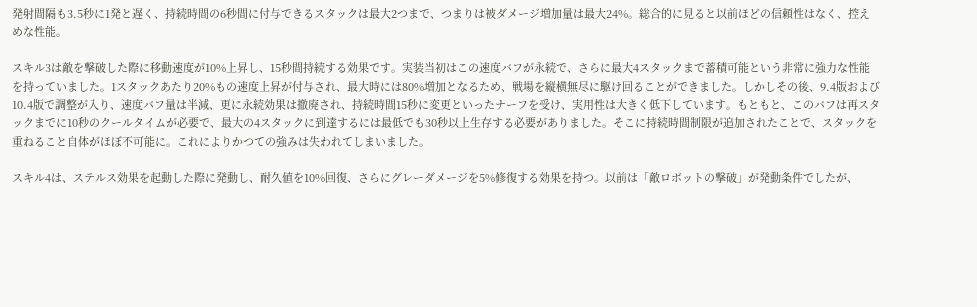発射間隔も3.5秒に1発と遅く、持続時間の6秒間に付与できるスタックは最大2つまで、つまりは被ダメージ増加量は最大24%。総合的に見ると以前ほどの信頼性はなく、控えめな性能。

スキル3は敵を撃破した際に移動速度が10%上昇し、15秒間持続する効果です。実装当初はこの速度バフが永続で、さらに最大4スタックまで蓄積可能という非常に強力な性能を持っていました。1スタックあたり20%もの速度上昇が付与され、最大時には80%増加となるため、戦場を縦横無尽に駆け回ることができました。しかしその後、9.4版および10.4版で調整が入り、速度バフ量は半減、更に永続効果は撤廃され、持続時間15秒に変更といったナーフを受け、実用性は大きく低下しています。もともと、このバフは再スタックまでに10秒のクールタイムが必要で、最大の4スタックに到達するには最低でも30秒以上生存する必要がありました。そこに持続時間制限が追加されたことで、スタックを重ねること自体がほぼ不可能に。これによりかつての強みは失われてしまいました。

スキル4は、ステルス効果を起動した際に発動し、耐久値を10%回復、さらにグレーダメージを5%修復する効果を持つ。以前は「敵ロボットの撃破」が発動条件でしたが、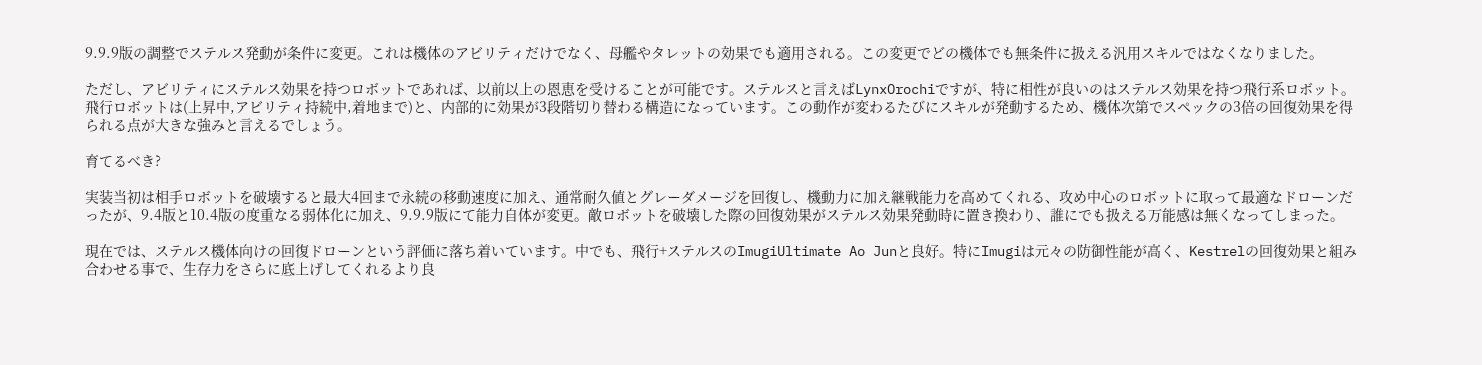9.9.9版の調整でステルス発動が条件に変更。これは機体のアビリティだけでなく、母艦やタレットの効果でも適用される。この変更でどの機体でも無条件に扱える汎用スキルではなくなりました。

ただし、アビリティにステルス効果を持つロボットであれば、以前以上の恩恵を受けることが可能です。ステルスと言えばLynxOrochiですが、特に相性が良いのはステルス効果を持つ飛行系ロボット。飛行ロボットは(上昇中,アビリティ持続中,着地まで)と、内部的に効果が3段階切り替わる構造になっています。この動作が変わるたびにスキルが発動するため、機体次第でスペックの3倍の回復効果を得られる点が大きな強みと言えるでしょう。

育てるべき?

実装当初は相手ロボットを破壊すると最大4回まで永続の移動速度に加え、通常耐久値とグレーダメージを回復し、機動力に加え継戦能力を高めてくれる、攻め中心のロボットに取って最適なドローンだったが、9.4版と10.4版の度重なる弱体化に加え、9.9.9版にて能力自体が変更。敵ロボットを破壊した際の回復効果がステルス効果発動時に置き換わり、誰にでも扱える万能感は無くなってしまった。

現在では、ステルス機体向けの回復ドローンという評価に落ち着いています。中でも、飛行+ステルスのImugiUltimate Ao Junと良好。特にImugiは元々の防御性能が高く、Kestrelの回復効果と組み合わせる事で、生存力をさらに底上げしてくれるより良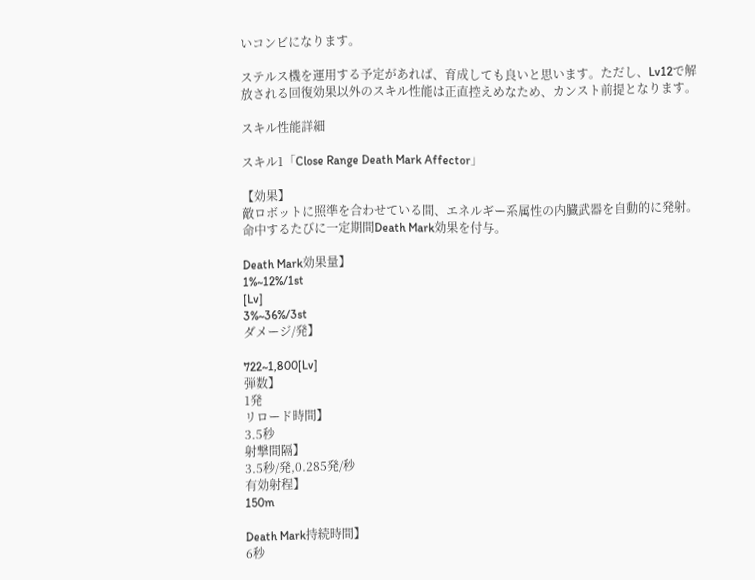いコンビになります。

ステルス機を運用する予定があれば、育成しても良いと思います。ただし、Lv12で解放される回復効果以外のスキル性能は正直控えめなため、カンスト前提となります。

スキル性能詳細

スキル1「Close Range Death Mark Affector」

【効果】
敵ロボットに照準を合わせている間、エネルギー系属性の内臓武器を自動的に発射。命中するたびに一定期間Death Mark効果を付与。

Death Mark効果量】
1%~12%/1st
[Lv]
3%~36%/3st
ダメージ/発】

722~1,800[Lv]
弾数】
1発
リロード時間】
3.5秒
射撃間隔】
3.5秒/発,0.285発/秒
有効射程】
150m

Death Mark持続時間】
6秒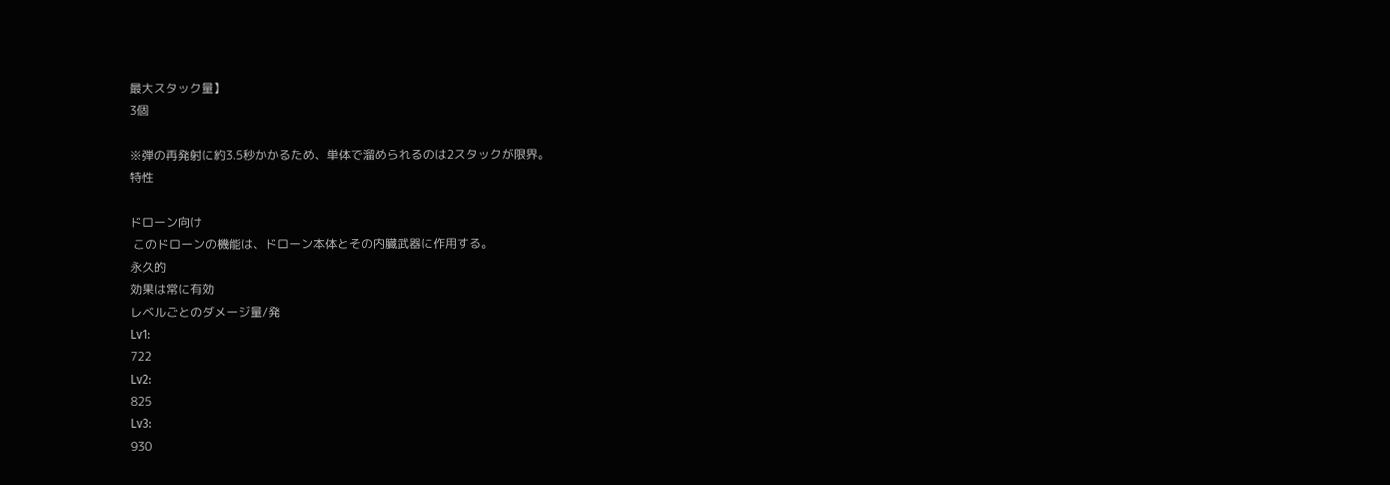最大スタック量】
3個

※弾の再発射に約3.5秒かかるため、単体で溜められるのは2スタックが限界。
特性

ドローン向け
 このドローンの機能は、ドローン本体とその内臓武器に作用する。
永久的
効果は常に有効
レベルごとのダメージ量/発
Lv1:
722
Lv2:
825
Lv3:
930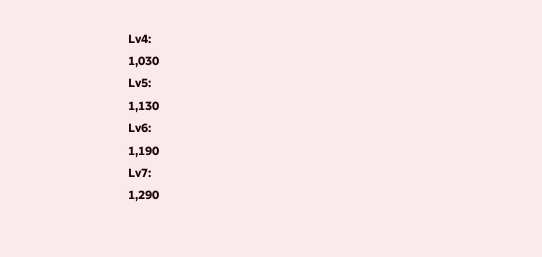Lv4:
1,030
Lv5:
1,130
Lv6:
1,190
Lv7:
1,290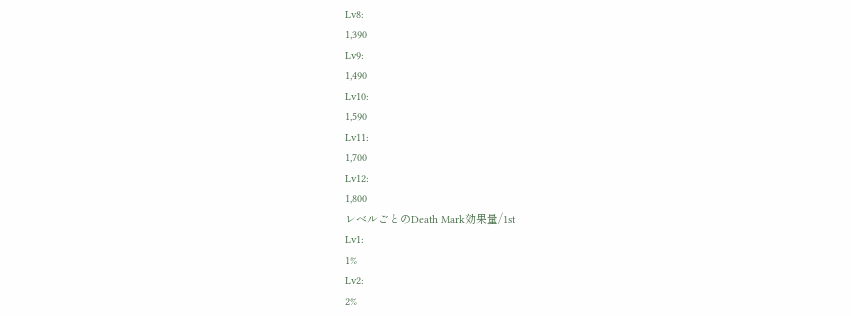Lv8:
1,390
Lv9:
1,490
Lv10:
1,590
Lv11:
1,700
Lv12:
1,800
レベルごとのDeath Mark効果量/1st
Lv1:
1%
Lv2:
2%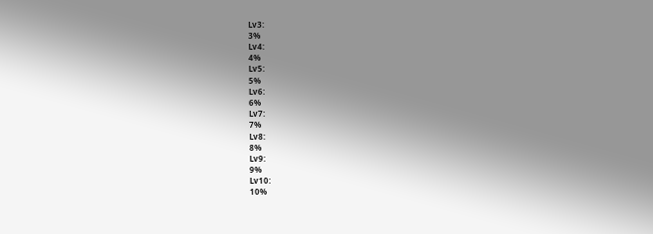Lv3:
3%
Lv4:
4%
Lv5:
5%
Lv6:
6%
Lv7:
7%
Lv8:
8%
Lv9:
9%
Lv10:
10%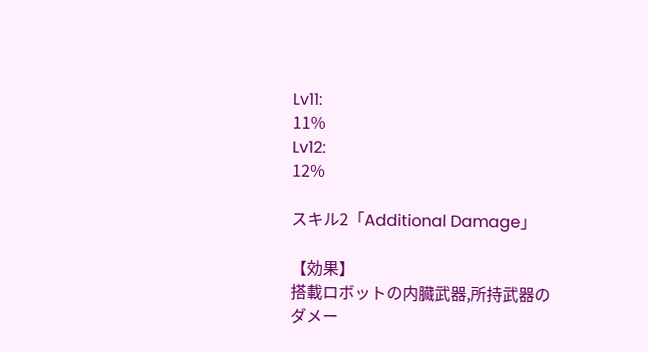Lv11:
11%
Lv12:
12%

スキル2「Additional Damage」

【効果】
搭載ロボットの内臓武器,所持武器のダメー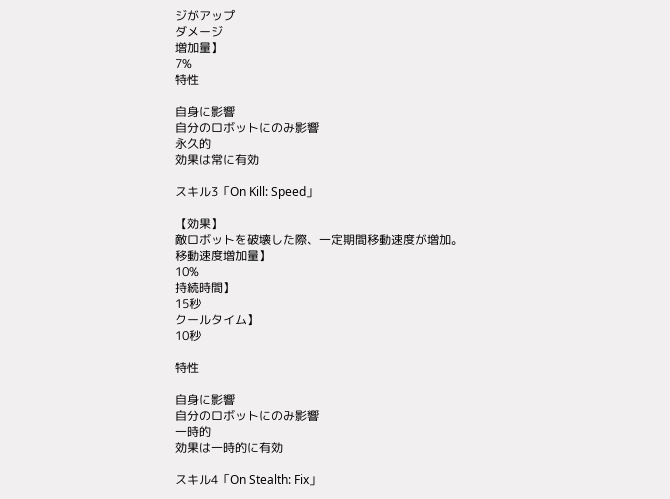ジがアップ
ダメージ
増加量】
7%
特性

自身に影響
自分のロボットにのみ影響
永久的
効果は常に有効

スキル3「On Kill: Speed」

【効果】
敵ロボットを破壊した際、一定期間移動速度が増加。
移動速度増加量】
10%
持続時間】
15秒
クールタイム】
10秒

特性

自身に影響
自分のロボットにのみ影響
一時的
効果は一時的に有効

スキル4「On Stealth: Fix」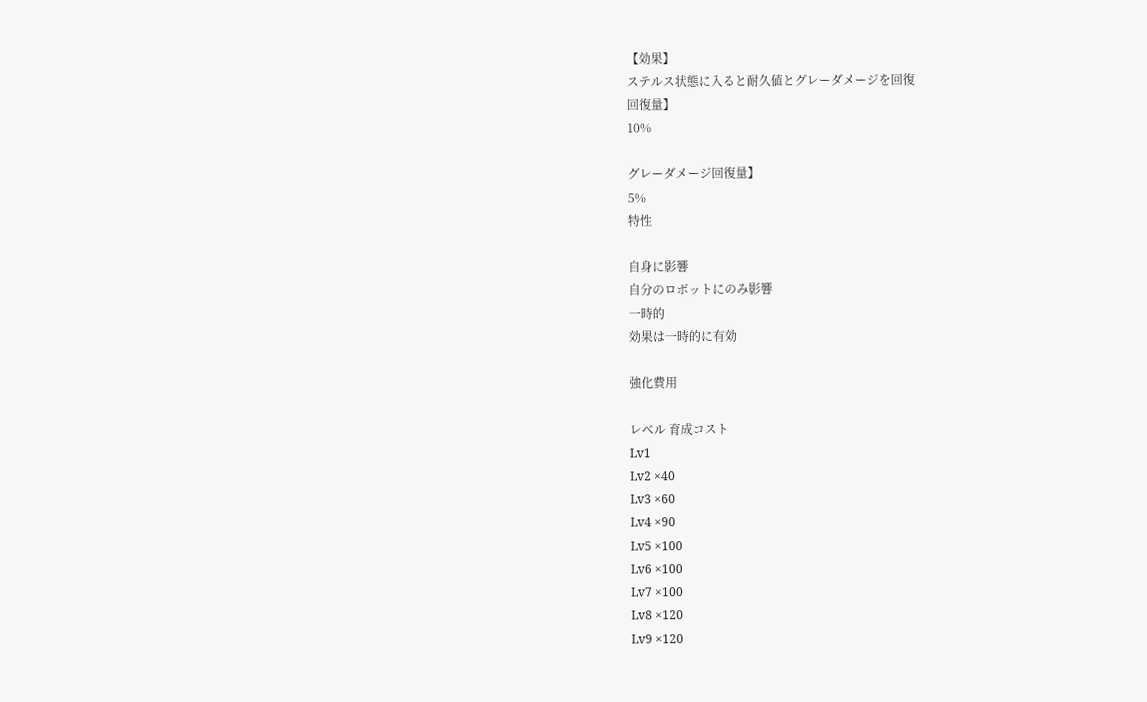【効果】
ステルス状態に入ると耐久値とグレーダメージを回復
回復量】
10%

グレーダメージ回復量】
5%
特性

自身に影響
自分のロボットにのみ影響
一時的
効果は一時的に有効

強化費用

レベル 育成コスト
Lv1
Lv2 ×40
Lv3 ×60
Lv4 ×90
Lv5 ×100
Lv6 ×100
Lv7 ×100
Lv8 ×120
Lv9 ×120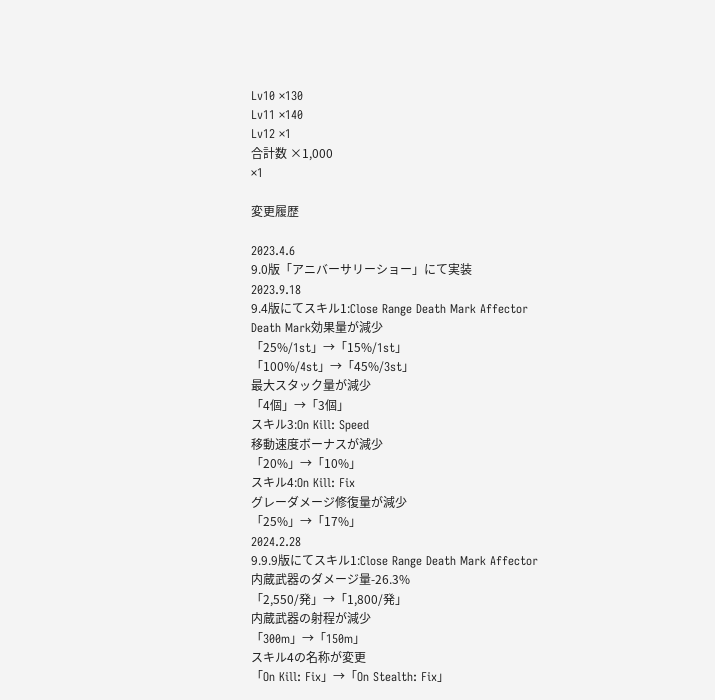Lv10 ×130
Lv11 ×140
Lv12 ×1
合計数 ×1,000
×1

変更履歴

2023.4.6
9.0版「アニバーサリーショー」にて実装
2023.9.18
9.4版にてスキル1:Close Range Death Mark Affector
Death Mark効果量が減少
「25%/1st」→「15%/1st」
「100%/4st」→「45%/3st」
最大スタック量が減少
「4個」→「3個」
スキル3:On Kill: Speed
移動速度ボーナスが減少
「20%」→「10%」
スキル4:On Kill: Fix
グレーダメージ修復量が減少
「25%」→「17%」
2024.2.28
9.9.9版にてスキル1:Close Range Death Mark Affector
内蔵武器のダメージ量-26.3%
「2,550/発」→「1,800/発」
内蔵武器の射程が減少
「300m」→「150m」
スキル4の名称が変更
「On Kill: Fix」→「On Stealth: Fix」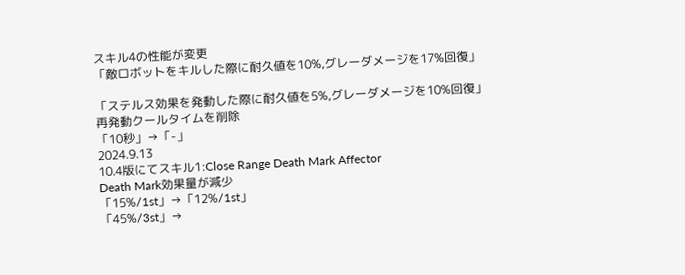スキル4の性能が変更
「敵ロボットをキルした際に耐久値を10%,グレーダメージを17%回復」

「ステルス効果を発動した際に耐久値を5%,グレーダメージを10%回復」
再発動クールタイムを削除
「10秒」→「-」
2024.9.13
10.4版にてスキル1:Close Range Death Mark Affector
Death Mark効果量が減少
「15%/1st」→「12%/1st」
「45%/3st」→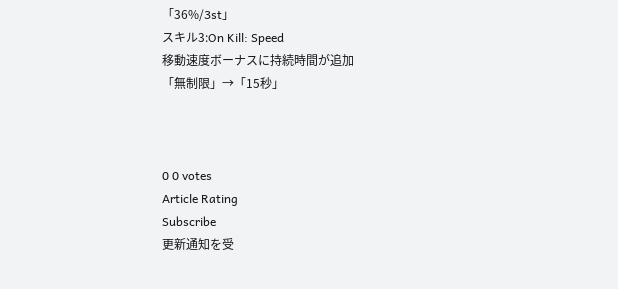「36%/3st」
スキル3:On Kill: Speed
移動速度ボーナスに持続時間が追加
「無制限」→「15秒」



0 0 votes
Article Rating
Subscribe
更新通知を受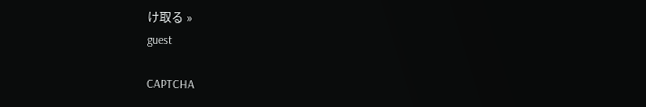け取る »
guest

CAPTCHA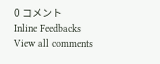0 コメント
Inline Feedbacks
View all comments